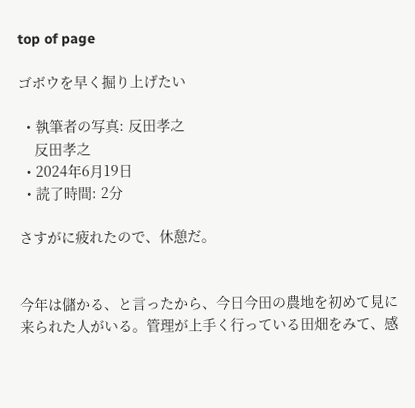top of page

ゴボウを早く掘り上げたい

  • 執筆者の写真: 反田孝之
    反田孝之
  • 2024年6月19日
  • 読了時間: 2分

さすがに疲れたので、休憩だ。


今年は儲かる、と言ったから、今日今田の農地を初めて見に来られた人がいる。管理が上手く行っている田畑をみて、感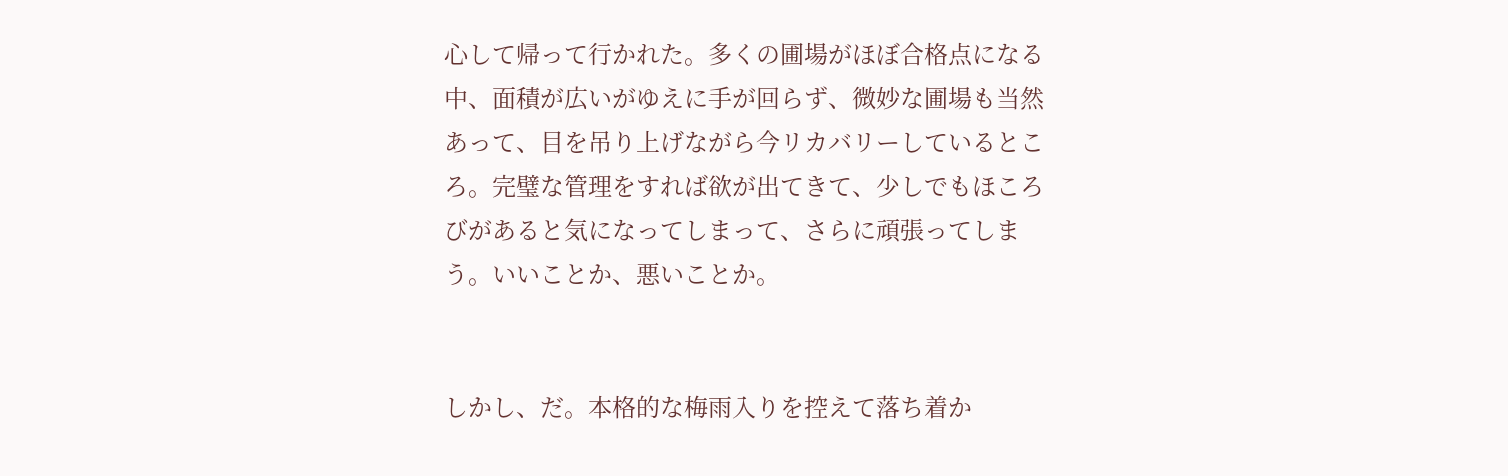心して帰って行かれた。多くの圃場がほぼ合格点になる中、面積が広いがゆえに手が回らず、微妙な圃場も当然あって、目を吊り上げながら今リカバリーしているところ。完璧な管理をすれば欲が出てきて、少しでもほころびがあると気になってしまって、さらに頑張ってしまう。いいことか、悪いことか。


しかし、だ。本格的な梅雨入りを控えて落ち着か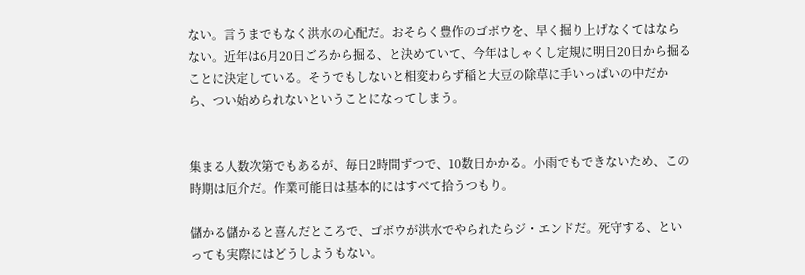ない。言うまでもなく洪水の心配だ。おそらく豊作のゴボウを、早く掘り上げなくてはならない。近年は6月20日ごろから掘る、と決めていて、今年はしゃくし定規に明日20日から掘ることに決定している。そうでもしないと相変わらず稲と大豆の除草に手いっぱいの中だから、つい始められないということになってしまう。


集まる人数次第でもあるが、毎日2時間ずつで、10数日かかる。小雨でもできないため、この時期は厄介だ。作業可能日は基本的にはすべて拾うつもり。

儲かる儲かると喜んだところで、ゴボウが洪水でやられたらジ・エンドだ。死守する、といっても実際にはどうしようもない。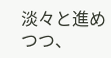淡々と進めつつ、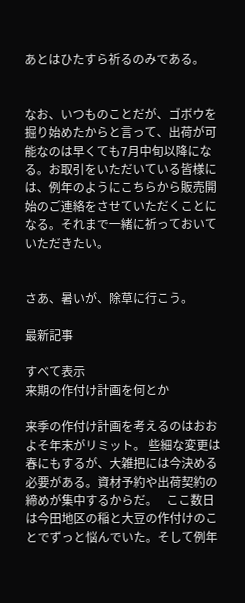あとはひたすら祈るのみである。


なお、いつものことだが、ゴボウを掘り始めたからと言って、出荷が可能なのは早くても7月中旬以降になる。お取引をいただいている皆様には、例年のようにこちらから販売開始のご連絡をさせていただくことになる。それまで一緒に祈っておいていただきたい。


さあ、暑いが、除草に行こう。

最新記事

すべて表示
来期の作付け計画を何とか

来季の作付け計画を考えるのはおおよそ年末がリミット。 些細な変更は春にもするが、大雑把には今決める必要がある。資材予約や出荷契約の締めが集中するからだ。   ここ数日は今田地区の稲と大豆の作付けのことでずっと悩んでいた。そして例年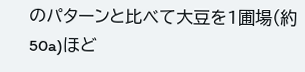のパターンと比べて大豆を1圃場(約50a)ほど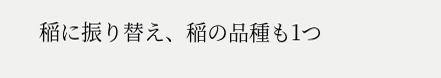稲に振り替え、稲の品種も1つ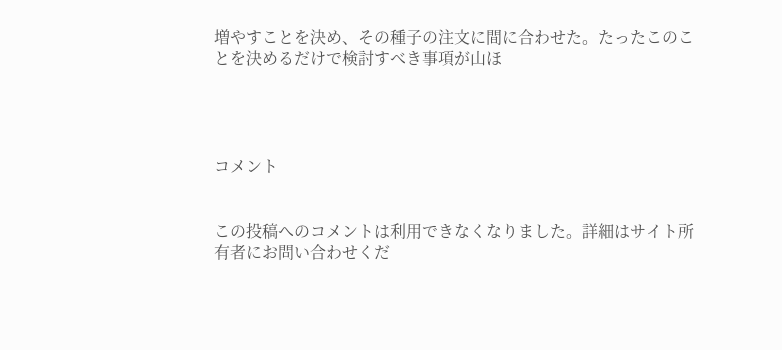増やすことを決め、その種子の注文に間に合わせた。たったこのことを決めるだけで検討すべき事項が山ほ




コメント


この投稿へのコメントは利用できなくなりました。詳細はサイト所有者にお問い合わせくだ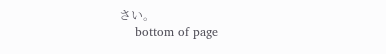さい。
    bottom of page